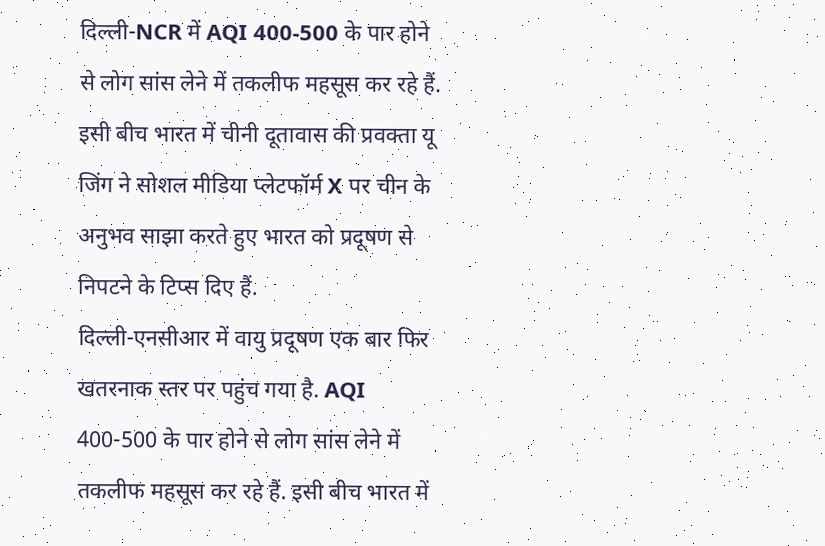दिल्ली-NCR में AQI 400-500 के पार होने से लोग सांस लेने में तकलीफ महसूस कर रहे हैं. इसी बीच भारत में चीनी दूतावास की प्रवक्ता यू जिंग ने सोशल मीडिया प्लेटफॉर्म X पर चीन के अनुभव साझा करते हुए भारत को प्रदूषण से निपटने के टिप्स दिए हैं.
दिल्ली-एनसीआर में वायु प्रदूषण एक बार फिर खतरनाक स्तर पर पहुंच गया है. AQI 400-500 के पार होने से लोग सांस लेने में तकलीफ महसूस कर रहे हैं. इसी बीच भारत में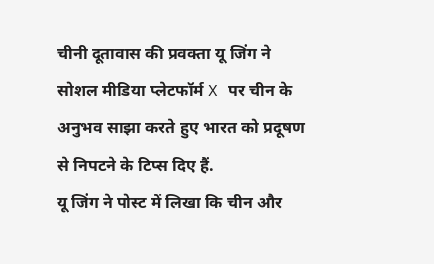चीनी दूतावास की प्रवक्ता यू जिंग ने सोशल मीडिया प्लेटफॉर्म X पर चीन के अनुभव साझा करते हुए भारत को प्रदूषण से निपटने के टिप्स दिए हैं.
यू जिंग ने पोस्ट में लिखा कि चीन और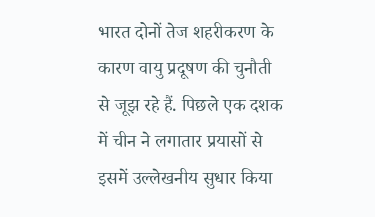भारत दोनों तेज शहरीकरण के कारण वायु प्रदूषण की चुनौती से जूझ रहे हैं. पिछले एक दशक में चीन ने लगातार प्रयासों से इसमें उल्लेखनीय सुधार किया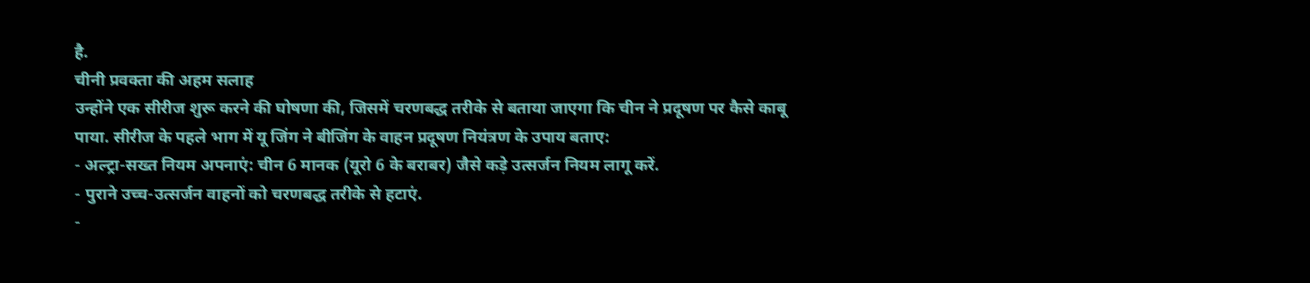है.
चीनी प्रवक्ता की अहम सलाह
उन्होंने एक सीरीज शुरू करने की घोषणा की, जिसमें चरणबद्ध तरीके से बताया जाएगा कि चीन ने प्रदूषण पर कैसे काबू पाया. सीरीज के पहले भाग में यू जिंग ने बीजिंग के वाहन प्रदूषण नियंत्रण के उपाय बताए:
- अल्ट्रा-सख्त नियम अपनाएं: चीन 6 मानक (यूरो 6 के बराबर) जैसे कड़े उत्सर्जन नियम लागू करें.
- पुराने उच्च-उत्सर्जन वाहनों को चरणबद्ध तरीके से हटाएं.
-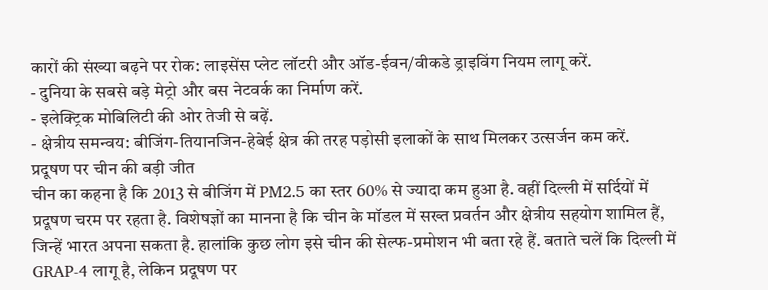कारों की संख्या बढ़ने पर रोक: लाइसेंस प्लेट लॉटरी और ऑड-ईवन/वीकडे ड्राइविंग नियम लागू करें.
- दुनिया के सबसे बड़े मेट्रो और बस नेटवर्क का निर्माण करें.
- इलेक्ट्रिक मोबिलिटी की ओर तेजी से बढ़ें.
- क्षेत्रीय समन्वय: बीजिंग-तियानजिन-हेबेई क्षेत्र की तरह पड़ोसी इलाकों के साथ मिलकर उत्सर्जन कम करें.
प्रदूषण पर चीन की बड़ी जीत
चीन का कहना है कि 2013 से बीजिंग में PM2.5 का स्तर 60% से ज्यादा कम हुआ है. वहीं दिल्ली में सर्दियों में प्रदूषण चरम पर रहता है. विशेषज्ञों का मानना है कि चीन के मॉडल में सख्त प्रवर्तन और क्षेत्रीय सहयोग शामिल हैं, जिन्हें भारत अपना सकता है. हालांकि कुछ लोग इसे चीन की सेल्फ-प्रमोशन भी बता रहे हैं. बताते चलें कि दिल्ली में GRAP-4 लागू है, लेकिन प्रदूषण पर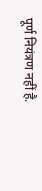पूर्ण नियंत्रण नहीं है.